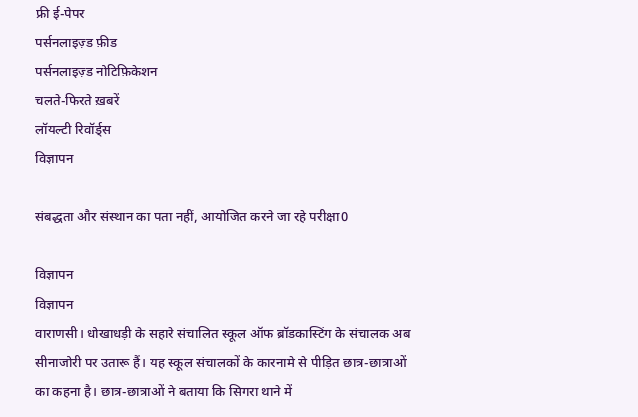फ्री ई-पेपर
पर्सनलाइज़्ड फ़ीड
पर्सनलाइज़्ड नोटिफ़िकेशन
चलते-फिरते ख़बरें
लॉयल्टी रिवॉर्ड्स
विज्ञापन

संबद्धता और संस्थान का पता नहीं, आयोजित करने जा रहे परीक्षा0

विज्ञापन
विज्ञापन
वाराणसी। धोखाधड़ी के सहारे संचालित स्कूल ऑफ ब्रॉडकास्टिंग के संचालक अब सीनाजोरी पर उतारू हैं। यह स्कूल संचालकों के कारनामे से पीड़ित छात्र-छात्राओं का कहना है। छात्र-छात्राओं ने बताया कि सिगरा थाने में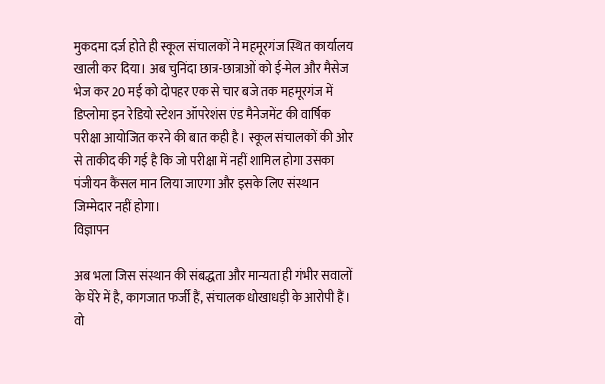मुकदमा दर्ज होते ही स्कूल संचालकों ने महमूरगंज स्थित कार्यालय खाली कर दिया। अब चुनिंदा छात्र-छात्राओं को ई-मेल और मैसेज भेज कर 20 मई को दोपहर एक से चार बजे तक महमूरगंज में डिप्लोमा इन रेडियो स्टेशन ऑपरेशंस एंड मैनेजमेंट की वार्षिक परीक्षा आयोजित करने की बात कही है। स्कूल संचालकों की ओर से ताकीद की गई है कि जो परीक्षा में नहीं शामिल होगा उसका पंजीयन कैंसल मान लिया जाएगा और इसके लिए संस्थान जिम्मेदार नहीं होगा।
विज्ञापन

अब भला जिस संस्थान की संबद्धता और मान्यता ही गंभीर सवालों के घेरे में है, कागजात फर्जी हैं, संचालक धोखाधड़ी के आरोपी हैं। वो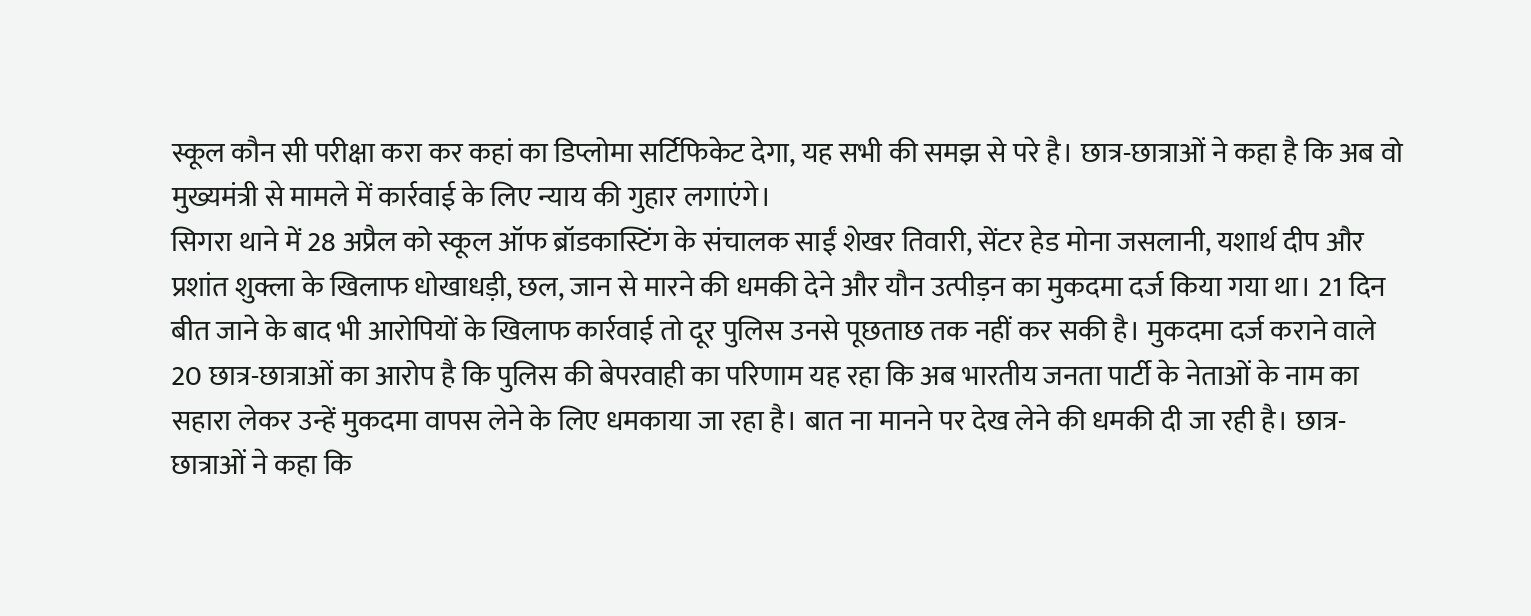स्कूल कौन सी परीक्षा करा कर कहां का डिप्लोमा सर्टिफिकेट देगा, यह सभी की समझ से परे है। छात्र-छात्राओं ने कहा है कि अब वो मुख्यमंत्री से मामले में कार्रवाई के लिए न्याय की गुहार लगाएंगे।
सिगरा थाने में 28 अप्रैल को स्कूल ऑफ ब्रॉडकास्टिंग के संचालक साईं शेखर तिवारी, सेंटर हेड मोना जसलानी, यशार्थ दीप और प्रशांत शुक्ला के खिलाफ धोखाधड़ी, छल, जान से मारने की धमकी देने और यौन उत्पीड़न का मुकदमा दर्ज किया गया था। 21 दिन बीत जाने के बाद भी आरोपियों के खिलाफ कार्रवाई तो दूर पुलिस उनसे पूछताछ तक नहीं कर सकी है। मुकदमा दर्ज कराने वाले 20 छात्र-छात्राओं का आरोप है कि पुलिस की बेपरवाही का परिणाम यह रहा कि अब भारतीय जनता पार्टी के नेताओं के नाम का सहारा लेकर उन्हें मुकदमा वापस लेने के लिए धमकाया जा रहा है। बात ना मानने पर देख लेने की धमकी दी जा रही है। छात्र-छात्राओं ने कहा कि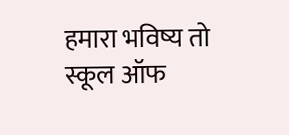हमारा भविष्य तो स्कूल ऑफ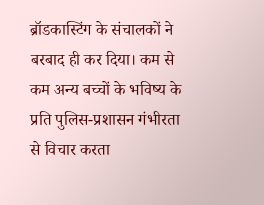ब्रॉडकास्टिंग के संचालकों ने बरबाद ही कर दिया। कम से कम अन्य बच्चों के भविष्य के प्रति पुलिस-प्रशासन गंभीरता से विचार करता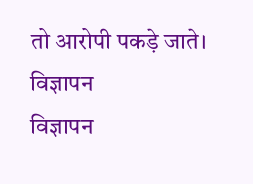तो आरोपी पकड़े जाते।
विज्ञापन
विज्ञापन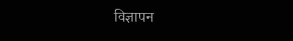विज्ञापन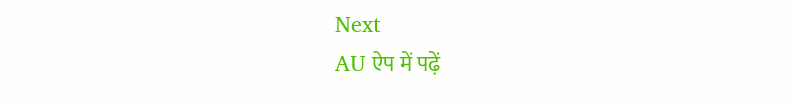Next
AU ऐप में पढ़ें